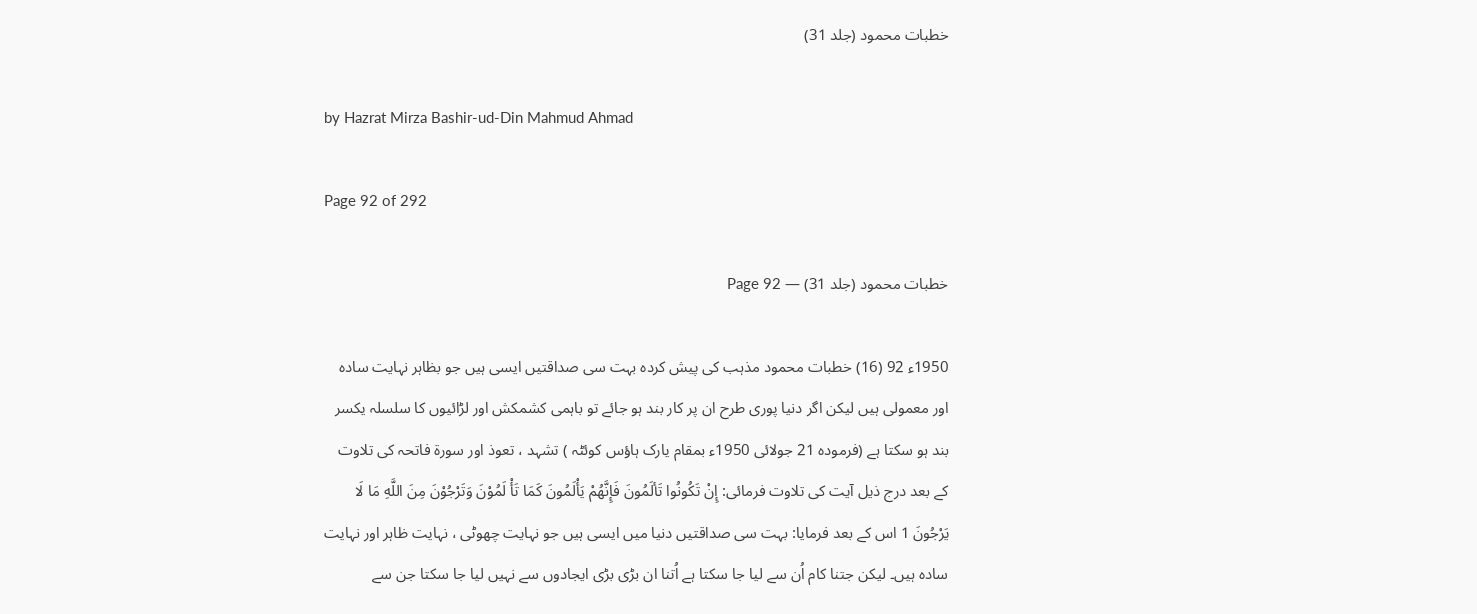خطبات محمود (جلد 31)

by Hazrat Mirza Bashir-ud-Din Mahmud Ahmad

Page 92 of 292

خطبات محمود (جلد 31) — Page 92

1950ء 92 (16) خطبات محمود مذہب کی پیش کردہ بہت سی صداقتیں ایسی ہیں جو بظاہر نہایت سادہ اور معمولی ہیں لیکن اگر دنیا پوری طرح ان پر کار بند ہو جائے تو باہمی کشمکش اور لڑائیوں کا سلسلہ یکسر بند ہو سکتا ہے (فرمودہ 21 جولائی 1950ء بمقام یارک ہاؤس کوئٹہ ) تشہد ، تعوذ اور سورۃ فاتحہ کی تلاوت کے بعد درج ذیل آیت کی تلاوت فرمائی: إِنْ تَكُونُوا تَألَمُونَ فَإِنَّهُمْ يَأْلَمُونَ كَمَا تَأْ لَمُوْنَ وَتَرْجُوْنَ مِنَ اللَّهِ مَا لَا يَرْجُونَ 1 اس کے بعد فرمایا: بہت سی صداقتیں دنیا میں ایسی ہیں جو نہایت چھوٹی ، نہایت ظاہر اور نہایت سادہ ہیں۔ لیکن جتنا کام اُن سے لیا جا سکتا ہے اُتنا ان بڑی بڑی ایجادوں سے نہیں لیا جا سکتا جن سے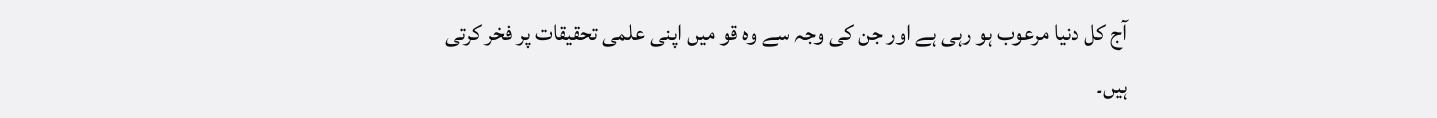آج کل دنیا مرعوب ہو رہی ہے اور جن کی وجہ سے وہ قو میں اپنی علمی تحقیقات پر فخر کرتی ہیں۔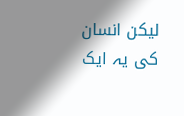لیکن انسان کی یہ ایک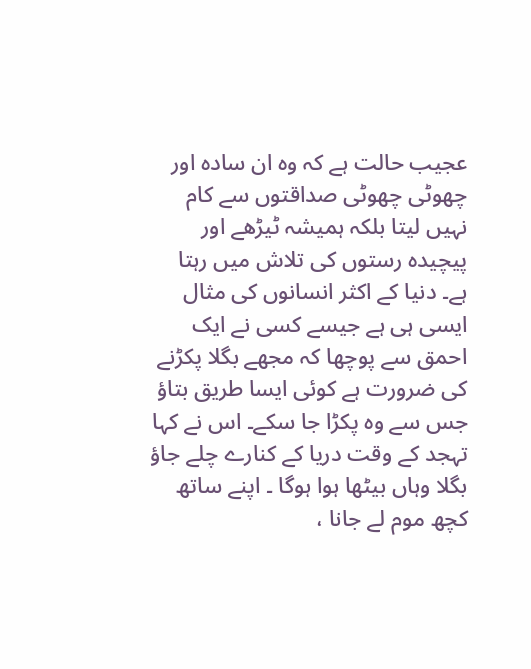عجیب حالت ہے کہ وہ ان سادہ اور چھوٹی چھوٹی صداقتوں سے کام نہیں لیتا بلکہ ہمیشہ ٹیڑھے اور پیچیدہ رستوں کی تلاش میں رہتا ہے۔ دنیا کے اکثر انسانوں کی مثال ایسی ہی ہے جیسے کسی نے ایک احمق سے پوچھا کہ مجھے بگلا پکڑنے کی ضرورت ہے کوئی ایسا طریق بتاؤ جس سے وہ پکڑا جا سکے۔ اس نے کہا تہجد کے وقت دریا کے کنارے چلے جاؤ بگلا وہاں بیٹھا ہوا ہوگا ۔ اپنے ساتھ کچھ موم لے جانا ،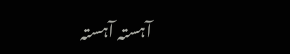آہستہ آہستہ